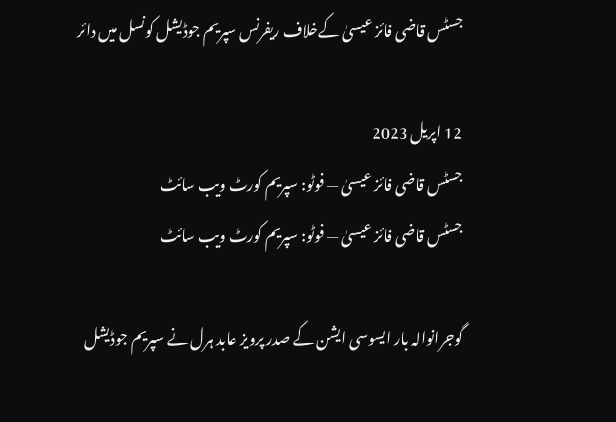جسٹس قاضی فائز عیسیٰ کےخلاف ریفرنس سپریم جوڈیشل کونسل میں دائر

12 اپريل 2023
جسٹس قاضی فائز عیسیٰ — فوٹو: سپریم کورٹ ویب سائٹ
جسٹس قاضی فائز عیسیٰ — فوٹو: سپریم کورٹ ویب سائٹ

گوجرانوالہ بار ایسوسی ایشن کے صدر پرویز عابد ہرل نے سپریم جوڈیشل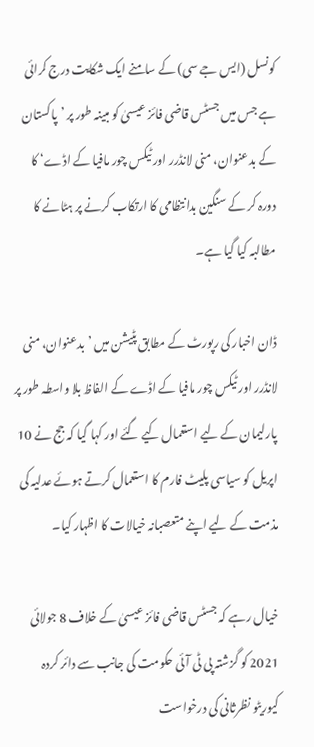کونسل (ایس جے سی) کے سامنے ایک شکایت درج کرائی ہے جس میں جسٹس قاضی فائز عیسیٰ کو مبینہ طور پر ’پاکستان کے بدعنوان، منی لانڈرر اور ٹیکس چور مافیا کے اڈے‘ کا دورہ کر کے سنگین بدانتظامی کا ارتکاب کرنے پر ہٹانے کا مطالبہ کیا گیا ہے۔

ڈان اخبار کی رپورٹ کے مطابق پٹیشن میں ’بدعنوان، منی لانڈرر اور ٹیکس چور مافیا کے اڈے کے الفاظ بلا واسطہ طور پر پارلیمان کے لیے استعمال کیے گئے اور کہا گیا کہ جج نے 10 اپریل کو سیاسی پلیٹ فارم کا استعمال کرتے ہوئے عدلیہ کی مذمت کے لیے اپنے متعصبانہ خیالات کا اظہار کیا۔

خیال رہے کہ جسٹس قاضی فائز عیسیٰ کے خلاف 8 جولائی 2021 کو گزشتہ پی ٹی آئی حکومت کی جانب سے دائر کردہ کیوریٹو نظرثانی کی درخواست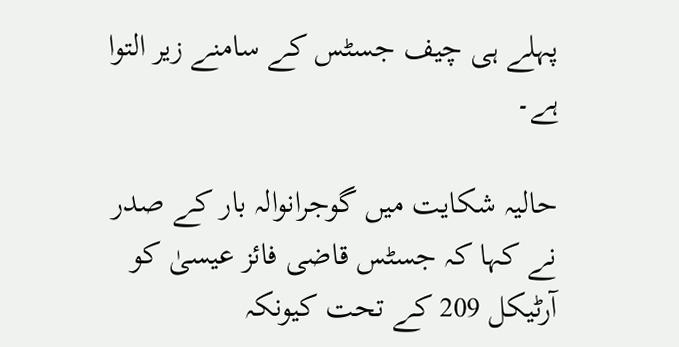پہلے ہی چیف جسٹس کے سامنے زیر التوا ہے۔

حالیہ شکایت میں گوجرانوالہ بار کے صدر نے کہا کہ جسٹس قاضی فائز عیسیٰ کو آرٹیکل 209 کے تحت کیونکہ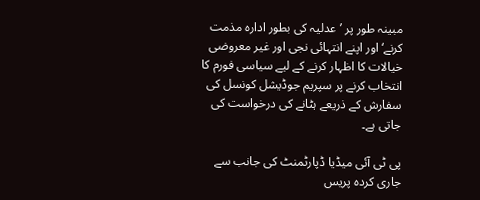مبینہ طور پر ’عدلیہ کی بطور ادارہ مذمت کرنے‘ اور اپنے انتہائی نجی اور غیر معروضی خیالات کا اظہار کرنے کے لیے سیاسی فورم کا انتخاب کرنے پر سپریم جوڈیشل کونسل کی سفارش کے ذریعے ہٹانے کی درخواست کی جاتی ہے۔

پی ٹی آئی میڈیا ڈپارٹمنٹ کی جانب سے جاری کردہ پریس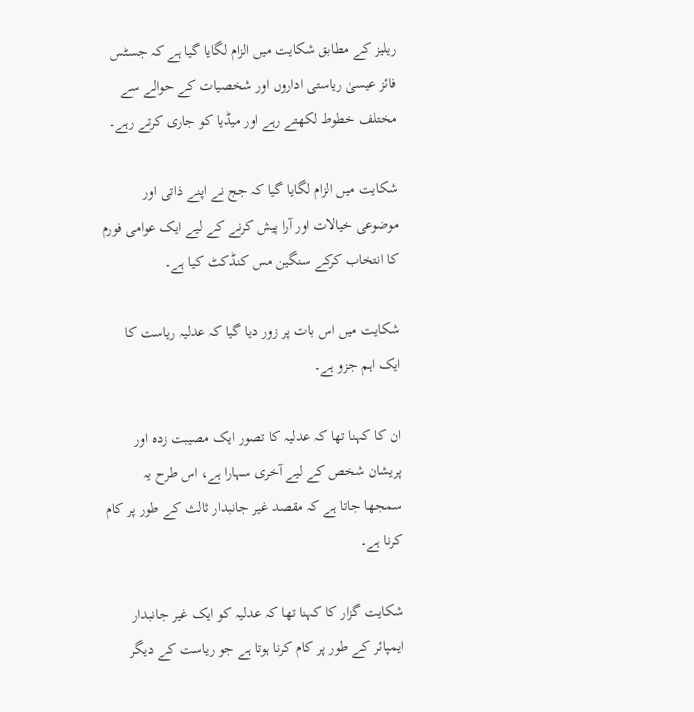ریلیز کے مطابق شکایت میں الزام لگایا گیا ہے کہ جسٹس فائز عیسیٰ ریاستی اداروں اور شخصیات کے حوالے سے مختلف خطوط لکھتے رہے اور میڈیا کو جاری کرتے رہے۔

شکایت میں الزام لگایا گیا کہ جج نے اپنے ذاتی اور موضوعی خیالات اور آرا پیش کرنے کے لیے ایک عوامی فورم کا انتخاب کرکے سنگین مس کنڈکٹ کیا ہے۔

شکایت میں اس بات پر زور دیا گیا کہ عدلیہ ریاست کا ایک اہم جزو ہے۔

ان کا کہنا تھا کہ عدلیہ کا تصور ایک مصیبت زدہ اور پریشان شخص کے لیے آخری سہارا ہے، اس طرح یہ سمجھا جاتا ہے کہ مقصد غیر جانبدار ثالث کے طور پر کام کرنا ہے۔

شکایت گزار کا کہنا تھا کہ عدلیہ کو ایک غیر جانبدار ایمپائر کے طور پر کام کرنا ہوتا ہے جو ریاست کے دیگر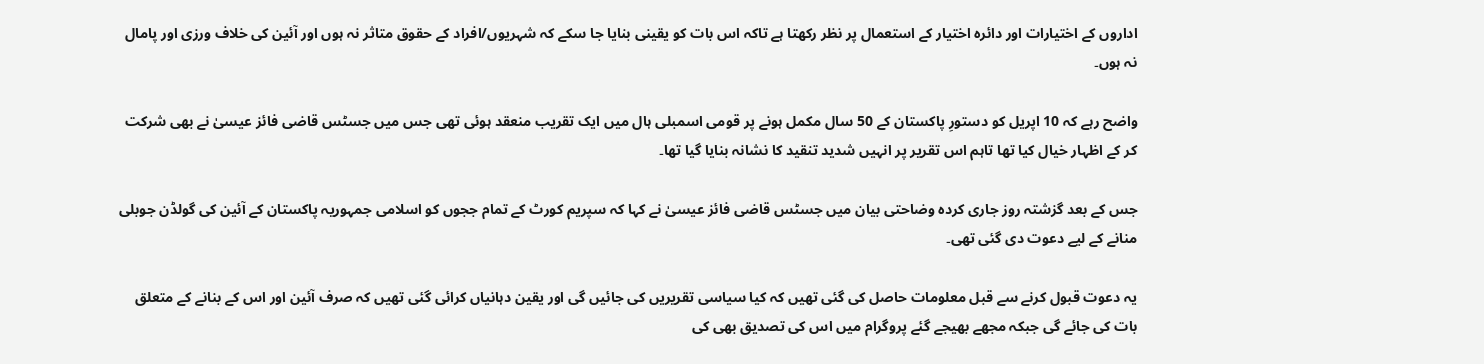اداروں کے اختیارات اور دائرہ اختیار کے استعمال پر نظر رکھتا ہے تاکہ اس بات کو یقینی بنایا جا سکے کہ شہریوں/افراد کے حقوق متاثر نہ ہوں اور آئین کی خلاف ورزی اور پامال نہ ہوں۔

واضح رہے کہ 10 اپریل کو دستورِ پاکستان کے 50 سال مکمل ہونے پر قومی اسمبلی ہال میں ایک تقریب منعقد ہوئی تھی جس میں جسٹس قاضی فائز عیسیٰ نے بھی شرکت کر کے اظہار خیال کیا تھا تاہم اس تقریر پر انہیں شدید تنقید کا نشانہ بنایا گیا تھا۔

جس کے بعد گزشتہ روز جاری کردہ وضاحتی بیان میں جسٹس قاضی فائز عیسیٰ نے کہا کہ سپریم کورٹ کے تمام ججوں کو اسلامی جمہوریہ پاکستان کے آئین کی گولڈن جوبلی منانے کے لیے دعوت دی گئی تھی۔

یہ دعوت قبول کرنے سے قبل معلومات حاصل کی گئی تھیں کہ کیا سیاسی تقریریں کی جائیں گی اور یقین دہانیاں کرائی گئی تھیں کہ صرف آئین اور اس کے بنانے کے متعلق بات کی جائے گی جبکہ مجھے بھیجے گئے پروگرام میں اس کی تصدیق بھی کی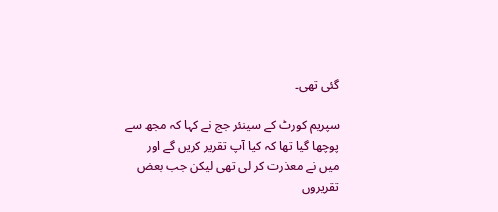گئی تھی۔

سپریم کورٹ کے سینئر جج نے کہا کہ مجھ سے پوچھا گیا تھا کہ کیا آپ تقریر کریں گے اور میں نے معذرت کر لی تھی لیکن جب بعض تقریروں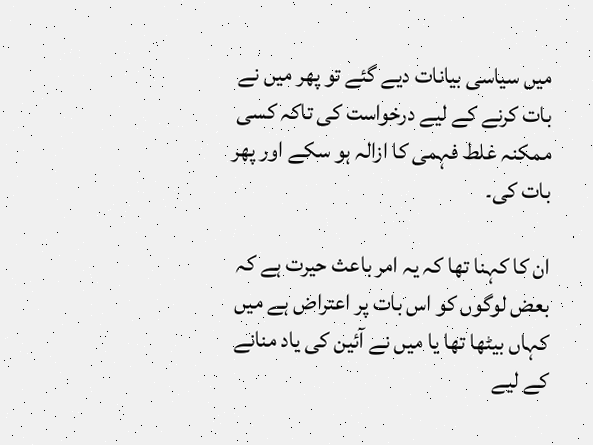میں سیاسی بیانات دیے گئے تو پھر میں نے بات کرنے کے لیے درخواست کی تاکہ کسی ممکنہ غلط فہمی کا ازالہ ہو سکے اور پھر بات کی۔

ان کا کہنا تھا کہ یہ امر باعث حیرت ہے کہ بعض لوگوں کو اس بات پر اعتراض ہے میں کہاں بیٹھا تھا یا میں نے آئین کی یاد منانے کے لیے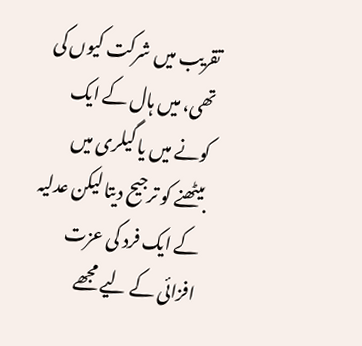تقریب میں شرکت کیوں کی تھی، میں ہال کے ایک کونے میں یا گیلری میں بیٹھنے کو ترجیح دیتا لیکن عدلیہ کے ایک فرد کی عزت افزائی کے لیے مجھے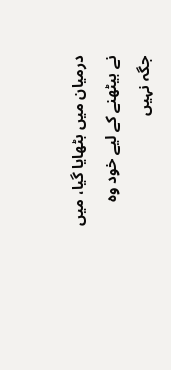درمیان میں بٹھایا گیا، میں نے بیٹھنے کے لیے خود وہ جگہ نہیں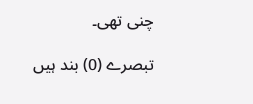چنی تھی۔

تبصرے (0) بند ہیں